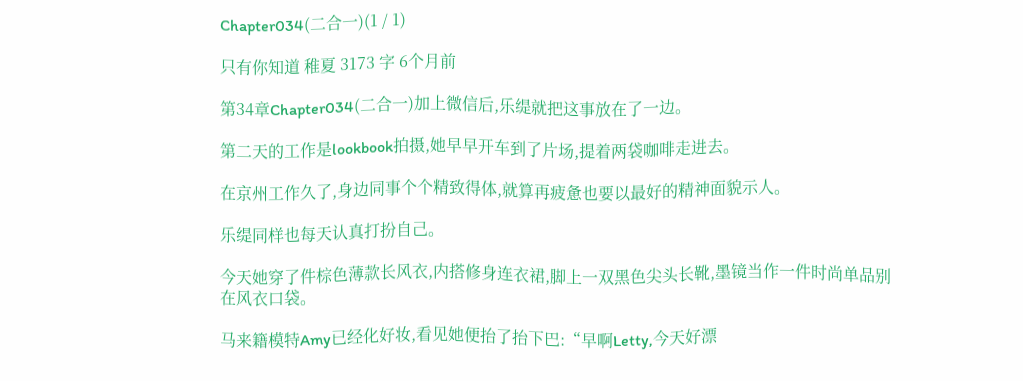Chapter034(二合一)(1 / 1)

只有你知道 稚夏 3173 字 6个月前

第34章Chapter034(二合一)加上微信后,乐缇就把这事放在了一边。

第二天的工作是lookbook拍摄,她早早开车到了片场,提着两袋咖啡走进去。

在京州工作久了,身边同事个个精致得体,就算再疲惫也要以最好的精神面貌示人。

乐缇同样也每天认真打扮自己。

今天她穿了件棕色薄款长风衣,内搭修身连衣裙,脚上一双黑色尖头长靴,墨镜当作一件时尚单品别在风衣口袋。

马来籍模特Amy已经化好妆,看见她便抬了抬下巴:“早啊Letty,今天好漂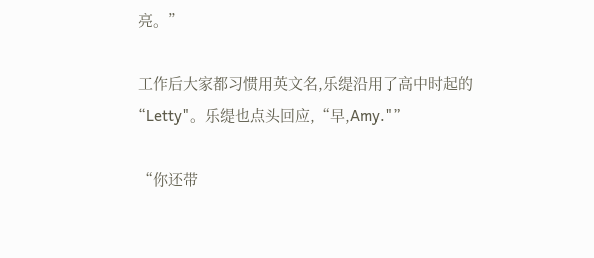亮。”

工作后大家都习惯用英文名,乐缇沿用了高中时起的“Letty"。乐缇也点头回应,“早,Amy."”

“你还带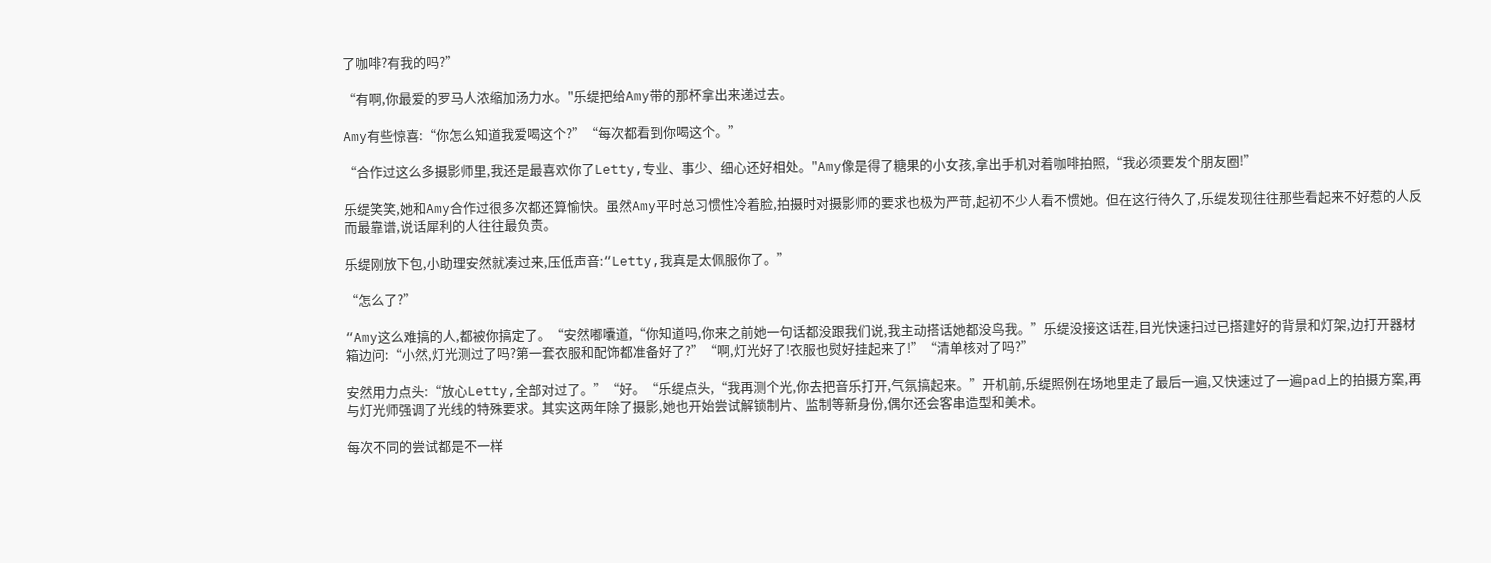了咖啡?有我的吗?”

“有啊,你最爱的罗马人浓缩加汤力水。"乐缇把给Amy带的那杯拿出来递过去。

Amy有些惊喜:“你怎么知道我爱喝这个?”“每次都看到你喝这个。”

“合作过这么多摄影师里,我还是最喜欢你了Letty,专业、事少、细心还好相处。"Amy像是得了糖果的小女孩,拿出手机对着咖啡拍照,“我必须要发个朋友圈!”

乐缇笑笑,她和Amy合作过很多次都还算愉快。虽然Amy平时总习惯性冷着脸,拍摄时对摄影师的要求也极为严苛,起初不少人看不惯她。但在这行待久了,乐缇发现往往那些看起来不好惹的人反而最靠谱,说话犀利的人往往最负责。

乐缇刚放下包,小助理安然就凑过来,压低声音:“Letty,我真是太佩服你了。”

“怎么了?”

“Amy这么难搞的人,都被你搞定了。“安然嘟囔道,“你知道吗,你来之前她一句话都没跟我们说,我主动搭话她都没鸟我。”乐缇没接这话茬,目光快速扫过已搭建好的背景和灯架,边打开器材箱边问:“小然,灯光测过了吗?第一套衣服和配饰都准备好了?”“啊,灯光好了!衣服也熨好挂起来了!”“清单核对了吗?”

安然用力点头:“放心Letty,全部对过了。”“好。“乐缇点头,“我再测个光,你去把音乐打开,气氛搞起来。”开机前,乐缇照例在场地里走了最后一遍,又快速过了一遍pad上的拍摄方案,再与灯光师强调了光线的特殊要求。其实这两年除了摄影,她也开始尝试解锁制片、监制等新身份,偶尔还会客串造型和美术。

每次不同的尝试都是不一样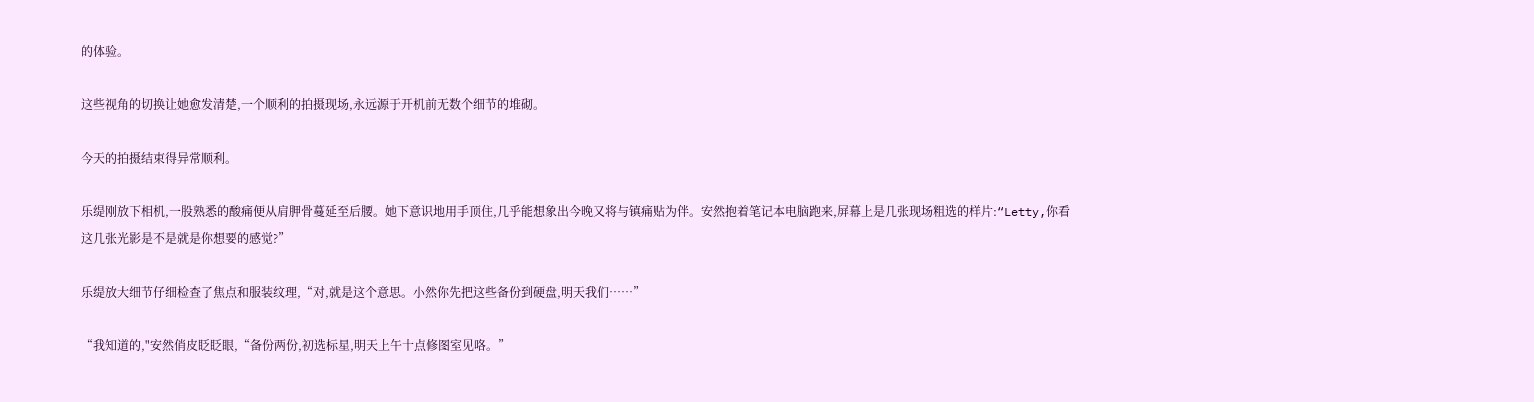的体验。

这些视角的切换让她愈发清楚,一个顺利的拍摄现场,永远源于开机前无数个细节的堆砌。

今天的拍摄结束得异常顺利。

乐缇刚放下相机,一股熟悉的酸痛便从肩胛骨蔓延至后腰。她下意识地用手顶住,几乎能想象出今晚又将与镇痛贴为伴。安然抱着笔记本电脑跑来,屏幕上是几张现场粗选的样片:“Letty,你看这几张光影是不是就是你想要的感觉?”

乐缇放大细节仔细检查了焦点和服装纹理,“对,就是这个意思。小然你先把这些备份到硬盘,明天我们……”

“我知道的,"安然俏皮眨眨眼,“备份两份,初选标星,明天上午十点修图室见咯。”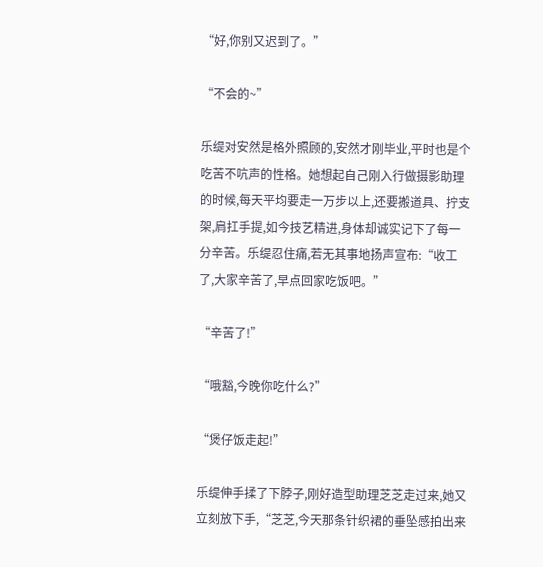“好,你别又迟到了。”

“不会的~”

乐缇对安然是格外照顾的,安然才刚毕业,平时也是个吃苦不吭声的性格。她想起自己刚入行做摄影助理的时候,每天平均要走一万步以上,还要搬道具、拧支架,肩扛手提,如今技艺精进,身体却诚实记下了每一分辛苦。乐缇忍住痛,若无其事地扬声宣布:“收工了,大家辛苦了,早点回家吃饭吧。”

“辛苦了!”

“哦豁,今晚你吃什么?”

“煲仔饭走起!”

乐缇伸手揉了下脖子,刚好造型助理芝芝走过来,她又立刻放下手,“芝芝,今天那条针织裙的垂坠感拍出来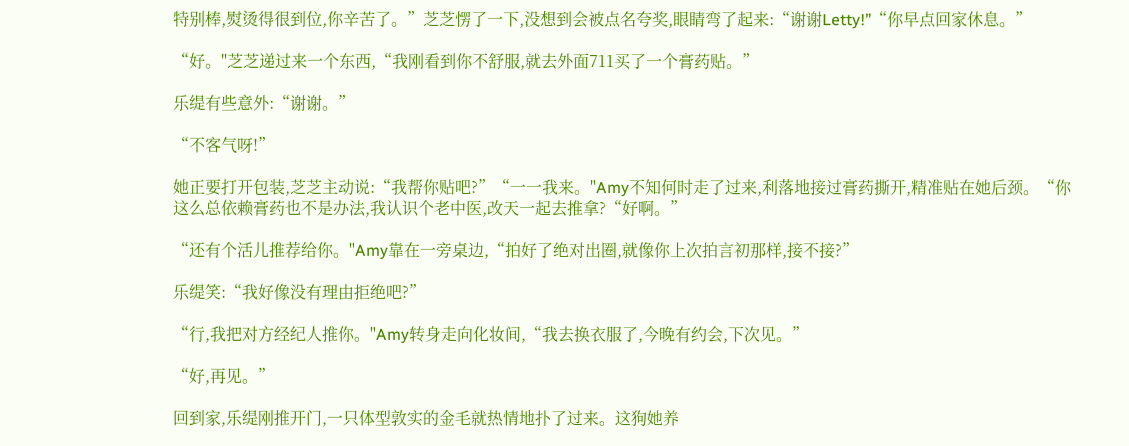特别棒,熨烫得很到位,你辛苦了。”芝芝愣了一下,没想到会被点名夸奖,眼睛弯了起来:“谢谢Letty!”“你早点回家休息。”

“好。"芝芝递过来一个东西,“我刚看到你不舒服,就去外面711买了一个膏药贴。”

乐缇有些意外:“谢谢。”

“不客气呀!”

她正要打开包装,芝芝主动说:“我帮你贴吧?”“一一我来。"Amy不知何时走了过来,利落地接过膏药撕开,精准贴在她后颈。“你这么总依赖膏药也不是办法,我认识个老中医,改天一起去推拿?“好啊。”

“还有个活儿推荐给你。"Amy靠在一旁桌边,“拍好了绝对出圈,就像你上次拍言初那样,接不接?”

乐缇笑:“我好像没有理由拒绝吧?”

“行,我把对方经纪人推你。"Amy转身走向化妆间,“我去换衣服了,今晚有约会,下次见。”

“好,再见。”

回到家,乐缇刚推开门,一只体型敦实的金毛就热情地扑了过来。这狗她养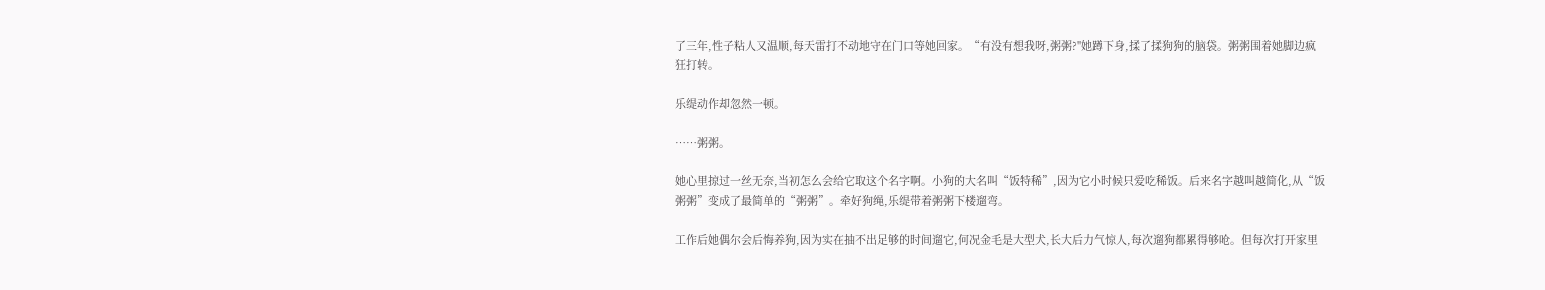了三年,性子粘人又温顺,每天雷打不动地守在门口等她回家。“有没有想我呀,粥粥?"她蹲下身,揉了揉狗狗的脑袋。粥粥围着她脚边疯狂打转。

乐缇动作却忽然一顿。

……粥粥。

她心里掠过一丝无奈,当初怎么会给它取这个名字啊。小狗的大名叫“饭特稀”,因为它小时候只爱吃稀饭。后来名字越叫越简化,从“饭粥粥”变成了最简单的“粥粥”。牵好狗绳,乐缇带着粥粥下楼遛弯。

工作后她偶尔会后悔养狗,因为实在抽不出足够的时间遛它,何况金毛是大型犬,长大后力气惊人,每次遛狗都累得够呛。但每次打开家里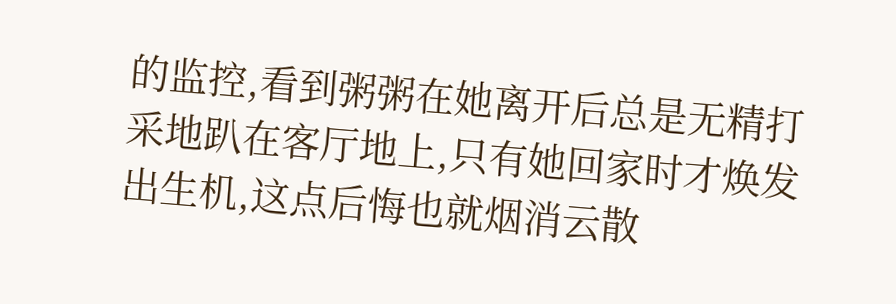的监控,看到粥粥在她离开后总是无精打采地趴在客厅地上,只有她回家时才焕发出生机,这点后悔也就烟消云散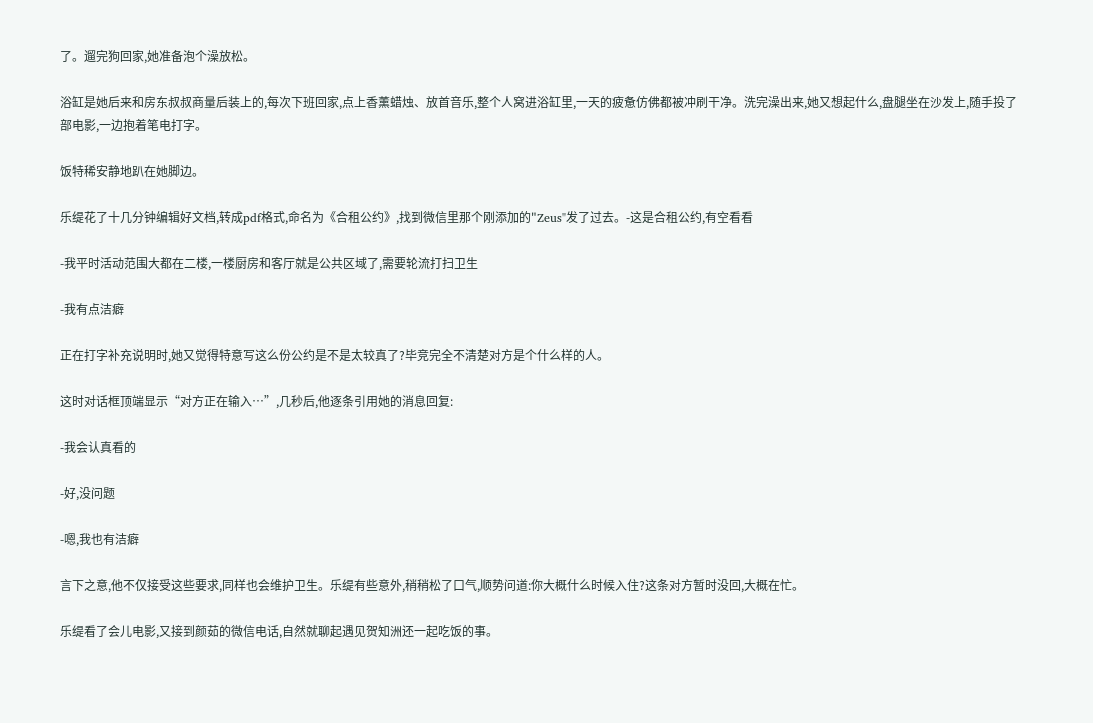了。遛完狗回家,她准备泡个澡放松。

浴缸是她后来和房东叔叔商量后装上的,每次下班回家,点上香薰蜡烛、放首音乐,整个人窝进浴缸里,一天的疲惫仿佛都被冲刷干净。洗完澡出来,她又想起什么,盘腿坐在沙发上,随手投了部电影,一边抱着笔电打字。

饭特稀安静地趴在她脚边。

乐缇花了十几分钟编辑好文档,转成pdf格式,命名为《合租公约》,找到微信里那个刚添加的"Zeus"发了过去。-这是合租公约,有空看看

-我平时活动范围大都在二楼,一楼厨房和客厅就是公共区域了,需要轮流打扫卫生

-我有点洁癖

正在打字补充说明时,她又觉得特意写这么份公约是不是太较真了?毕竞完全不清楚对方是个什么样的人。

这时对话框顶端显示“对方正在输入…”,几秒后,他逐条引用她的消息回复:

-我会认真看的

-好,没问题

-嗯,我也有洁癖

言下之意,他不仅接受这些要求,同样也会维护卫生。乐缇有些意外,稍稍松了口气,顺势问道:你大概什么时候入住?这条对方暂时没回,大概在忙。

乐缇看了会儿电影,又接到颜茹的微信电话,自然就聊起遇见贺知洲还一起吃饭的事。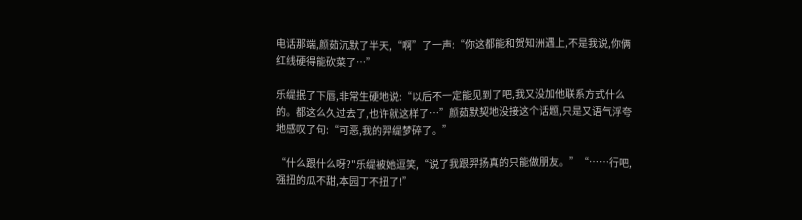电话那端,颜茹沉默了半天,“啊”了一声:“你这都能和贺知洲遇上,不是我说,你俩红线硬得能砍菜了…”

乐缇抿了下唇,非常生硬地说:“以后不一定能见到了吧,我又没加他联系方式什么的。都这么久过去了,也许就这样了…”颜茹默契地没接这个话题,只是又语气浮夸地感叹了句:“可恶,我的羿缇梦碎了。”

“什么跟什么呀?"乐缇被她逗笑,“说了我跟羿扬真的只能做朋友。”“……行吧,强扭的瓜不甜,本园丁不扭了!”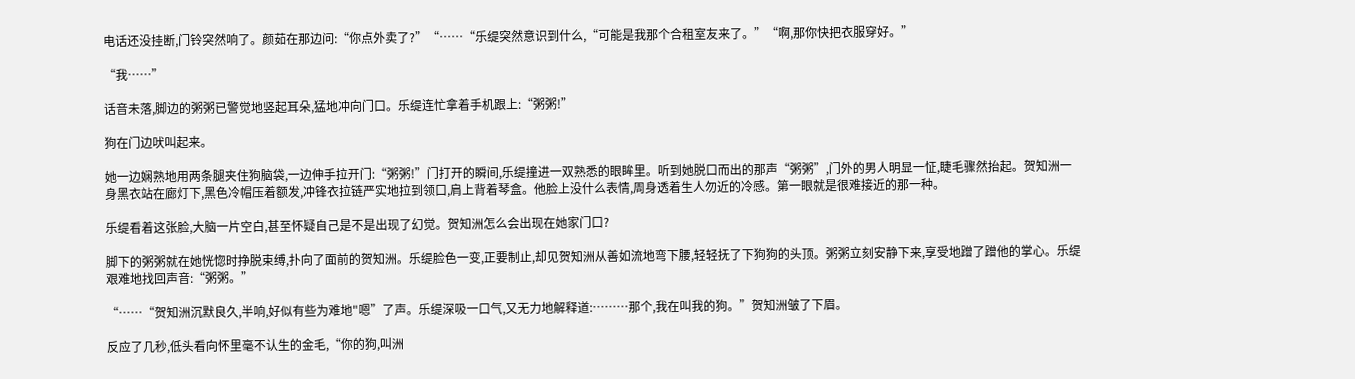电话还没挂断,门铃突然响了。颜茹在那边问:“你点外卖了?”“……“乐缇突然意识到什么,“可能是我那个合租室友来了。”“啊,那你快把衣服穿好。”

“我……”

话音未落,脚边的粥粥已警觉地竖起耳朵,猛地冲向门口。乐缇连忙拿着手机跟上:“粥粥!”

狗在门边吠叫起来。

她一边娴熟地用两条腿夹住狗脑袋,一边伸手拉开门:“粥粥!”门打开的瞬间,乐缇撞进一双熟悉的眼眸里。听到她脱口而出的那声“粥粥”,门外的男人明显一怔,睫毛骤然抬起。贺知洲一身黑衣站在廊灯下,黑色冷帽压着额发,冲锋衣拉链严实地拉到领口,肩上背着琴盒。他脸上没什么表情,周身透着生人勿近的冷感。第一眼就是很难接近的那一种。

乐缇看着这张脸,大脑一片空白,甚至怀疑自己是不是出现了幻觉。贺知洲怎么会出现在她家门口?

脚下的粥粥就在她恍惚时挣脱束缚,扑向了面前的贺知洲。乐缇脸色一变,正要制止,却见贺知洲从善如流地弯下腰,轻轻抚了下狗狗的头顶。粥粥立刻安静下来,享受地蹭了蹭他的掌心。乐缇艰难地找回声音:“粥粥。”

“……“贺知洲沉默良久,半响,好似有些为难地"嗯”了声。乐缇深吸一口气,又无力地解释道:………那个,我在叫我的狗。”贺知洲皱了下眉。

反应了几秒,低头看向怀里毫不认生的金毛,“你的狗,叫洲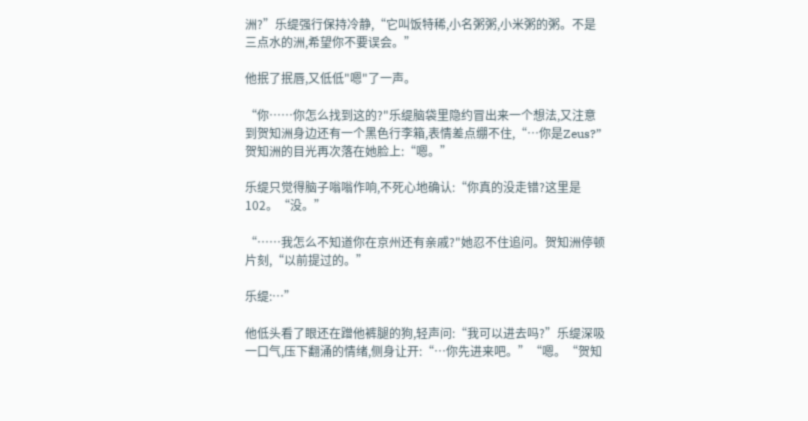洲?”乐缇强行保持冷静,“它叫饭特稀,小名粥粥,小米粥的粥。不是三点水的洲,希望你不要误会。”

他抿了抿唇,又低低"嗯"了一声。

“你……你怎么找到这的?"乐缇脑袋里隐约冒出来一个想法,又注意到贺知洲身边还有一个黑色行李箱,表情差点绷不住,“…你是Zeus?”贺知洲的目光再次落在她脸上:“嗯。”

乐缇只觉得脑子嗡嗡作响,不死心地确认:“你真的没走错?这里是102。“没。”

“……我怎么不知道你在京州还有亲戚?"她忍不住追问。贺知洲停顿片刻,“以前提过的。”

乐缇:…”

他低头看了眼还在蹭他裤腿的狗,轻声问:“我可以进去吗?”乐缇深吸一口气,压下翻涌的情绪,侧身让开:“…你先进来吧。”“嗯。“贺知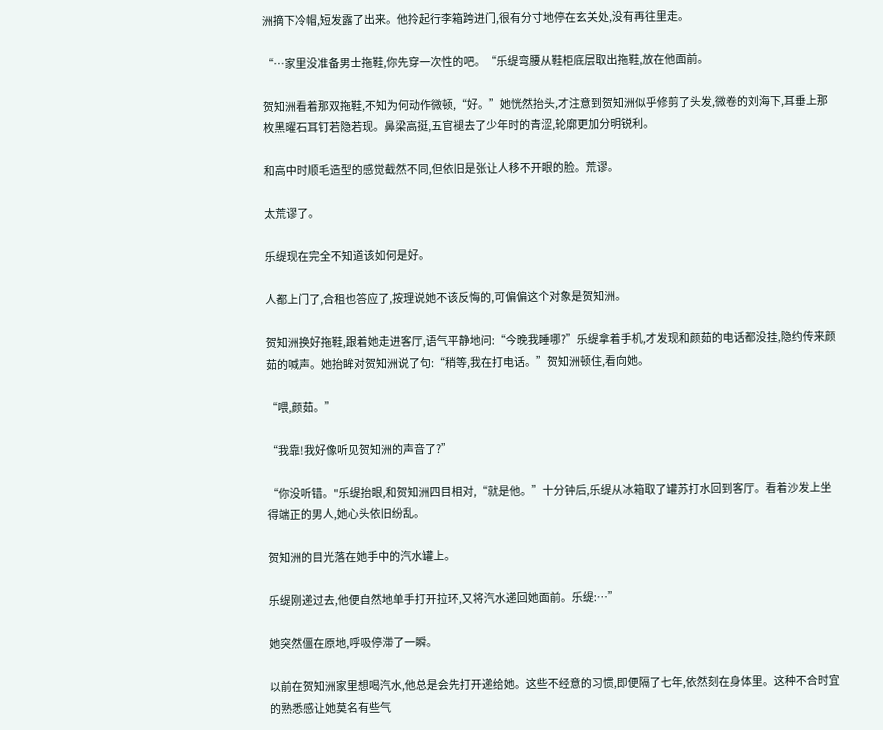洲摘下冷帽,短发露了出来。他拎起行李箱跨进门,很有分寸地停在玄关处,没有再往里走。

“…家里没准备男士拖鞋,你先穿一次性的吧。“乐缇弯腰从鞋柜底层取出拖鞋,放在他面前。

贺知洲看着那双拖鞋,不知为何动作微顿,“好。”她恍然抬头,才注意到贺知洲似乎修剪了头发,微卷的刘海下,耳垂上那枚黑曜石耳钉若隐若现。鼻梁高挺,五官褪去了少年时的青涩,轮廓更加分明锐利。

和高中时顺毛造型的感觉截然不同,但依旧是张让人移不开眼的脸。荒谬。

太荒谬了。

乐缇现在完全不知道该如何是好。

人都上门了,合租也答应了,按理说她不该反悔的,可偏偏这个对象是贺知洲。

贺知洲换好拖鞋,跟着她走进客厅,语气平静地问:“今晚我睡哪?”乐缇拿着手机,才发现和颜茹的电话都没挂,隐约传来颜茹的喊声。她抬眸对贺知洲说了句:“稍等,我在打电话。”贺知洲顿住,看向她。

“喂,颜茹。”

“我靠!我好像听见贺知洲的声音了?”

“你没听错。"乐缇抬眼,和贺知洲四目相对,“就是他。”十分钟后,乐缇从冰箱取了罐苏打水回到客厅。看着沙发上坐得端正的男人,她心头依旧纷乱。

贺知洲的目光落在她手中的汽水罐上。

乐缇刚递过去,他便自然地单手打开拉环,又将汽水递回她面前。乐缇:…”

她突然僵在原地,呼吸停滞了一瞬。

以前在贺知洲家里想喝汽水,他总是会先打开递给她。这些不经意的习惯,即便隔了七年,依然刻在身体里。这种不合时宜的熟悉感让她莫名有些气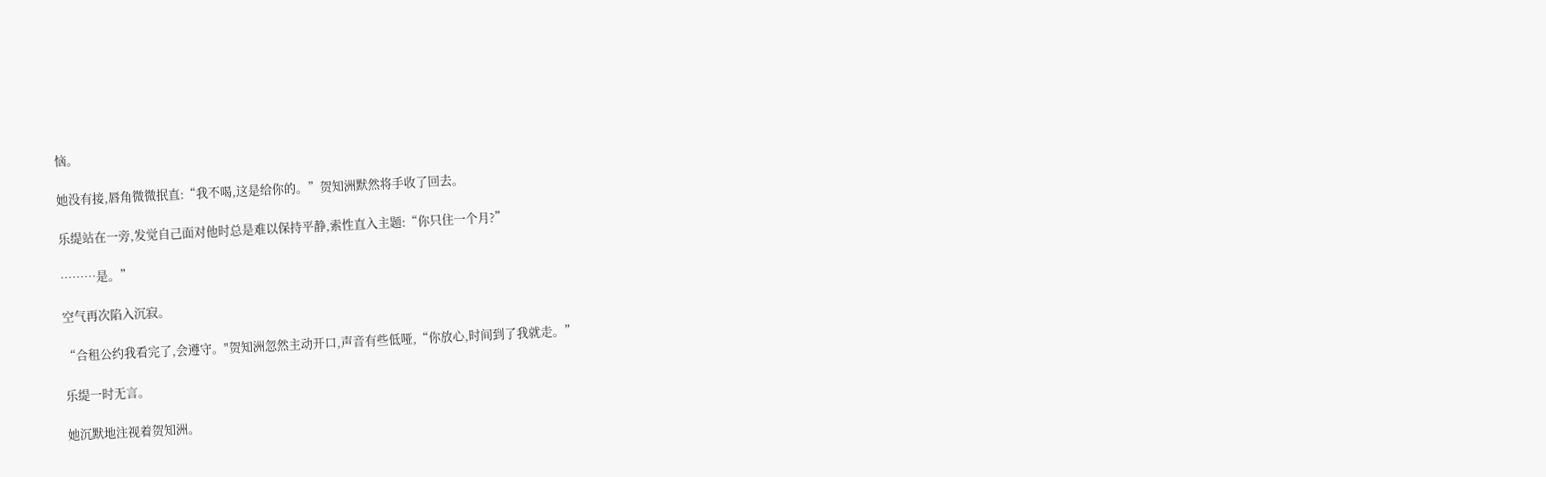恼。

她没有接,唇角微微抿直:“我不喝,这是给你的。”贺知洲默然将手收了回去。

乐缇站在一旁,发觉自己面对他时总是难以保持平静,索性直入主题:“你只住一个月?”

………是。”

空气再次陷入沉寂。

“合租公约我看完了,会遵守。"贺知洲忽然主动开口,声音有些低哑,“你放心,时间到了我就走。”

乐缇一时无言。

她沉默地注视着贺知洲。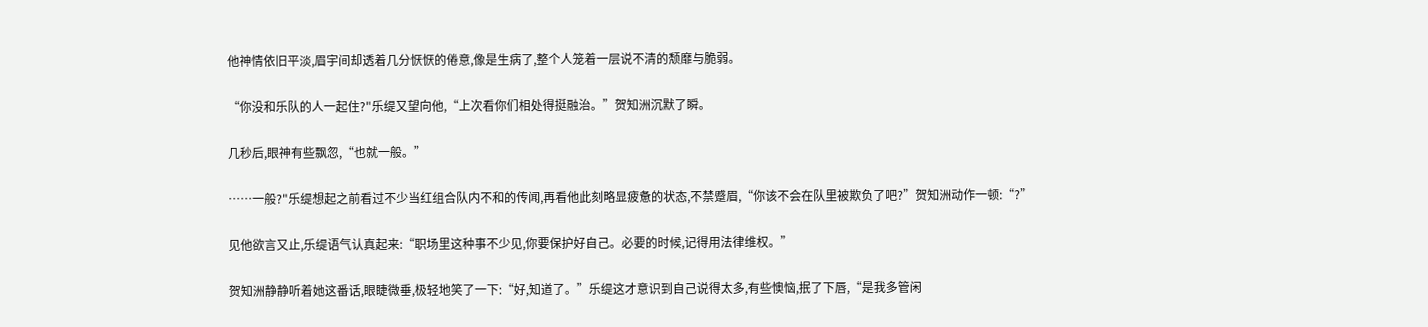他神情依旧平淡,眉宇间却透着几分恹恹的倦意,像是生病了,整个人笼着一层说不清的颓靡与脆弱。

“你没和乐队的人一起住?"乐缇又望向他,“上次看你们相处得挺融治。”贺知洲沉默了瞬。

几秒后,眼神有些飘忽,“也就一般。”

……一般?"乐缇想起之前看过不少当红组合队内不和的传闻,再看他此刻略显疲惫的状态,不禁蹙眉,“你该不会在队里被欺负了吧?”贺知洲动作一顿:“?”

见他欲言又止,乐缇语气认真起来:“职场里这种事不少见,你要保护好自己。必要的时候,记得用法律维权。”

贺知洲静静听着她这番话,眼睫微垂,极轻地笑了一下:“好,知道了。”乐缇这才意识到自己说得太多,有些懊恼,抿了下唇,“是我多管闲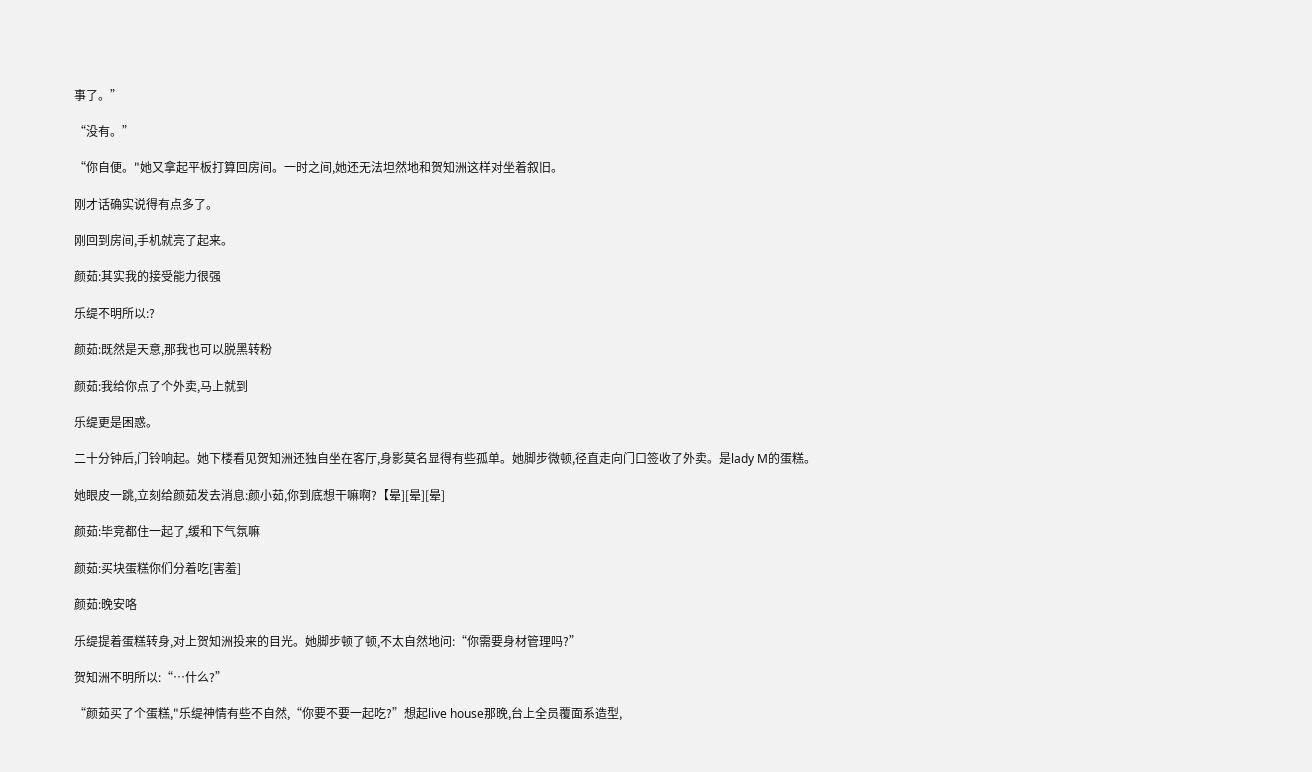事了。”

“没有。”

“你自便。"她又拿起平板打算回房间。一时之间,她还无法坦然地和贺知洲这样对坐着叙旧。

刚才话确实说得有点多了。

刚回到房间,手机就亮了起来。

颜茹:其实我的接受能力很强

乐缇不明所以:?

颜茹:既然是天意,那我也可以脱黑转粉

颜茹:我给你点了个外卖,马上就到

乐缇更是困惑。

二十分钟后,门铃响起。她下楼看见贺知洲还独自坐在客厅,身影莫名显得有些孤单。她脚步微顿,径直走向门口签收了外卖。是lady M的蛋糕。

她眼皮一跳,立刻给颜茹发去消息:颜小茹,你到底想干嘛啊?【晕][晕][晕]

颜茹:毕竞都住一起了,缓和下气氛嘛

颜茹:买块蛋糕你们分着吃[害羞]

颜茹:晚安咯

乐缇提着蛋糕转身,对上贺知洲投来的目光。她脚步顿了顿,不太自然地问:“你需要身材管理吗?”

贺知洲不明所以:“…什么?”

“颜茹买了个蛋糕,"乐缇神情有些不自然,“你要不要一起吃?”想起live house那晚,台上全员覆面系造型,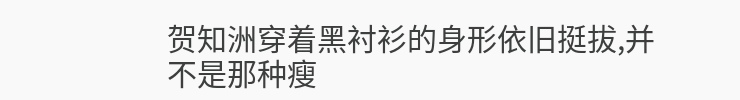贺知洲穿着黑衬衫的身形依旧挺拔,并不是那种瘦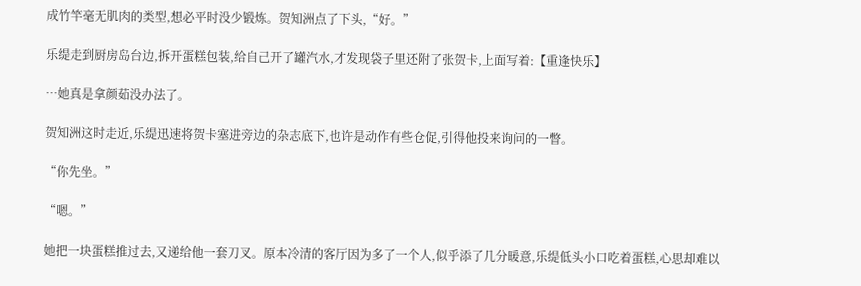成竹竿毫无肌肉的类型,想必平时没少锻炼。贺知洲点了下头,“好。”

乐缇走到厨房岛台边,拆开蛋糕包装,给自己开了罐汽水,才发现袋子里还附了张贺卡,上面写着:【重逢快乐】

…她真是拿颜茹没办法了。

贺知洲这时走近,乐缇迅速将贺卡塞进旁边的杂志底下,也许是动作有些仓促,引得他投来询问的一瞥。

“你先坐。”

“嗯。”

她把一块蛋糕推过去,又递给他一套刀叉。原本冷清的客厅因为多了一个人,似乎添了几分暖意,乐缇低头小口吃着蛋糕,心思却难以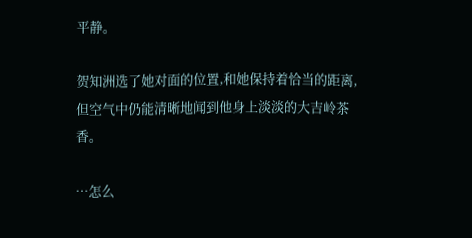平静。

贺知洲选了她对面的位置,和她保持着恰当的距离,但空气中仍能清晰地闻到他身上淡淡的大吉岭茶香。

…怎么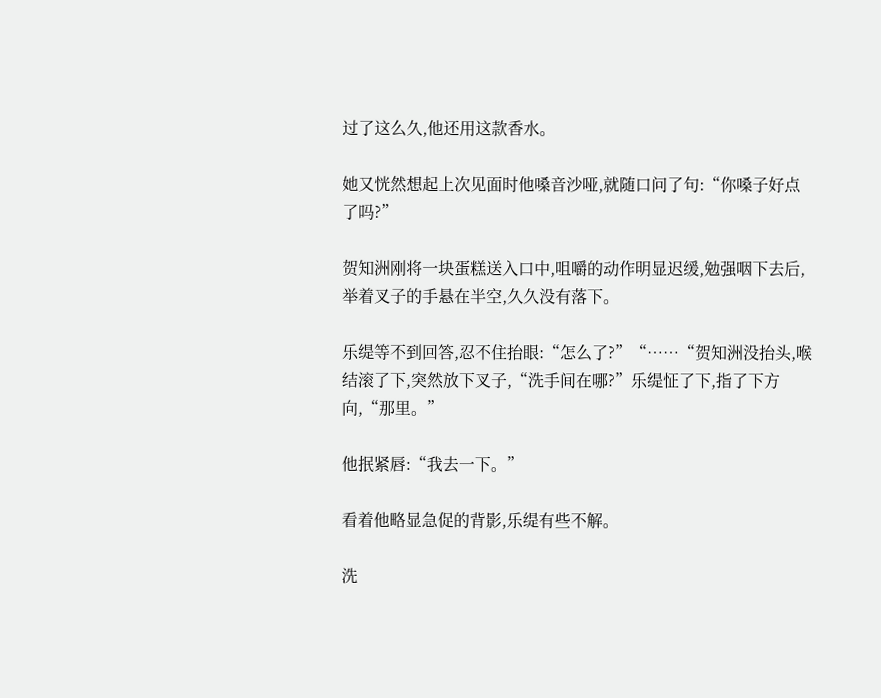过了这么久,他还用这款香水。

她又恍然想起上次见面时他嗓音沙哑,就随口问了句:“你嗓子好点了吗?”

贺知洲刚将一块蛋糕送入口中,咀嚼的动作明显迟缓,勉强咽下去后,举着叉子的手悬在半空,久久没有落下。

乐缇等不到回答,忍不住抬眼:“怎么了?”“……“贺知洲没抬头,喉结滚了下,突然放下叉子,“洗手间在哪?”乐缇怔了下,指了下方向,“那里。”

他抿紧唇:“我去一下。”

看着他略显急促的背影,乐缇有些不解。

洗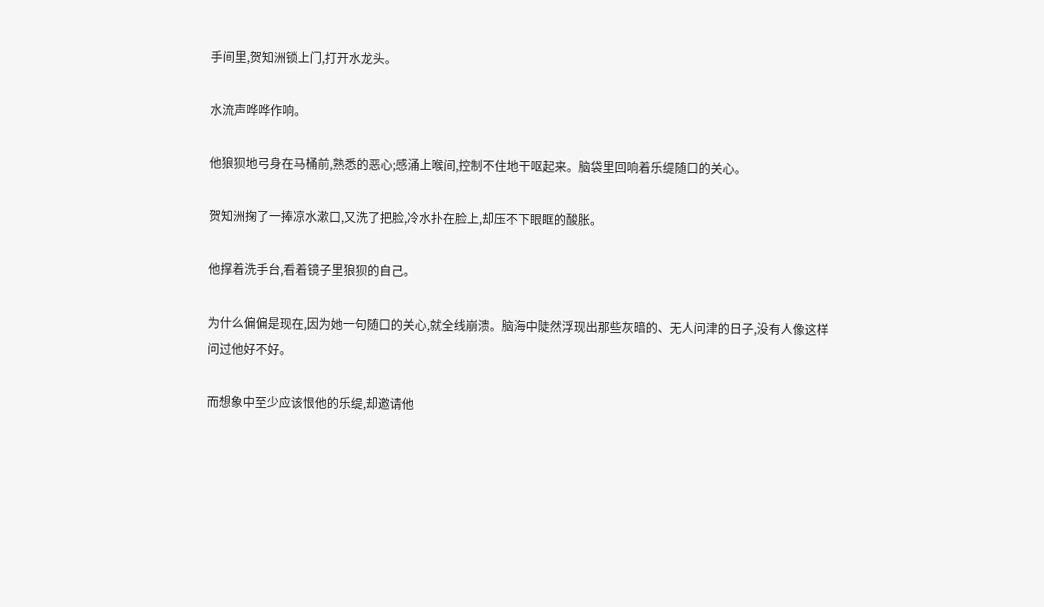手间里,贺知洲锁上门,打开水龙头。

水流声哗哗作响。

他狼狈地弓身在马桶前,熟悉的恶心;感涌上喉间,控制不住地干呕起来。脑袋里回响着乐缇随口的关心。

贺知洲掬了一捧凉水漱口,又洗了把脸,冷水扑在脸上,却压不下眼眶的酸胀。

他撑着洗手台,看着镜子里狼狈的自己。

为什么偏偏是现在,因为她一句随口的关心,就全线崩溃。脑海中陡然浮现出那些灰暗的、无人问津的日子,没有人像这样问过他好不好。

而想象中至少应该恨他的乐缇,却邀请他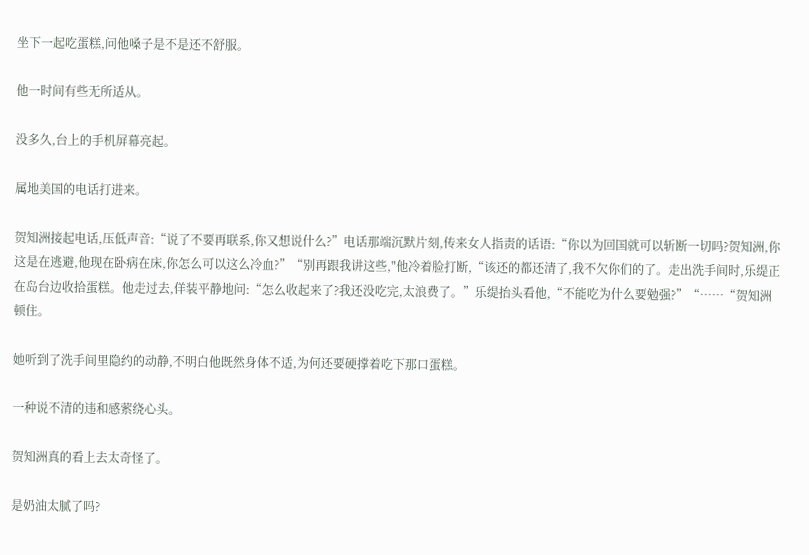坐下一起吃蛋糕,问他嗓子是不是还不舒服。

他一时间有些无所适从。

没多久,台上的手机屏幕亮起。

属地美国的电话打进来。

贺知洲接起电话,压低声音:“说了不要再联系,你又想说什么?”电话那端沉默片刻,传来女人指责的话语:“你以为回国就可以斩断一切吗?贺知洲,你这是在逃避,他现在卧病在床,你怎么可以这么冷血?”“别再跟我讲这些,"他冷着脸打断,“该还的都还清了,我不欠你们的了。走出洗手间时,乐缇正在岛台边收拾蛋糕。他走过去,佯装平静地问:“怎么收起来了?我还没吃完,太浪费了。”乐缇抬头看他,“不能吃为什么要勉强?”“……“贺知洲顿住。

她听到了洗手间里隐约的动静,不明白他既然身体不适,为何还要硬撑着吃下那口蛋糕。

一种说不清的违和感萦绕心头。

贺知洲真的看上去太奇怪了。

是奶油太腻了吗?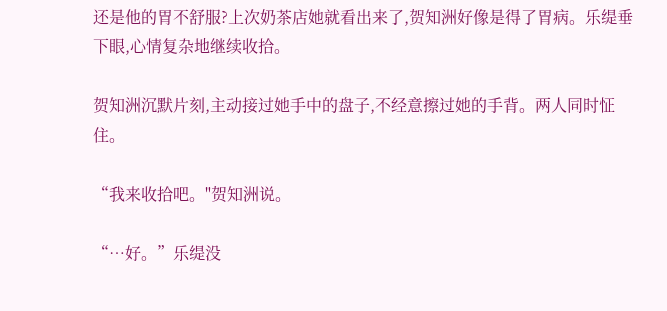还是他的胃不舒服?上次奶茶店她就看出来了,贺知洲好像是得了胃病。乐缇垂下眼,心情复杂地继续收拾。

贺知洲沉默片刻,主动接过她手中的盘子,不经意擦过她的手背。两人同时怔住。

“我来收拾吧。"贺知洲说。

“…好。”乐缇没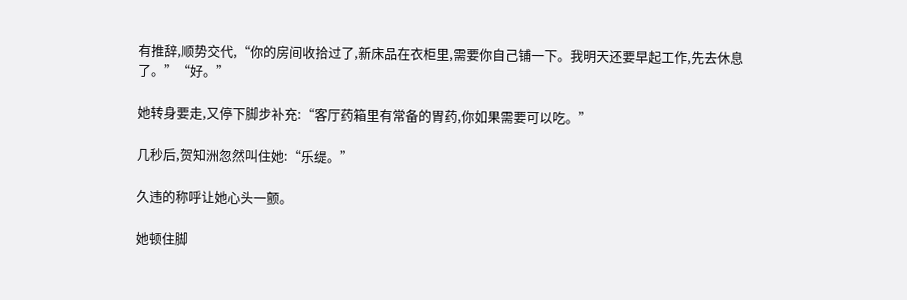有推辞,顺势交代,“你的房间收拾过了,新床品在衣柜里,需要你自己铺一下。我明天还要早起工作,先去休息了。”“好。”

她转身要走,又停下脚步补充:“客厅药箱里有常备的胃药,你如果需要可以吃。”

几秒后,贺知洲忽然叫住她:“乐缇。”

久违的称呼让她心头一颤。

她顿住脚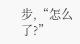步,“怎么了?”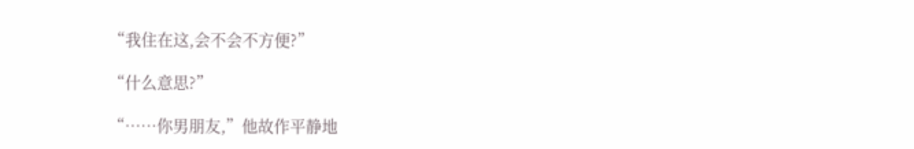“我住在这,会不会不方便?”

“什么意思?”

“……你男朋友,”他故作平静地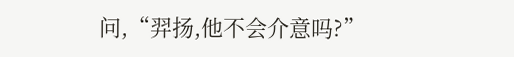问,“羿扬,他不会介意吗?”